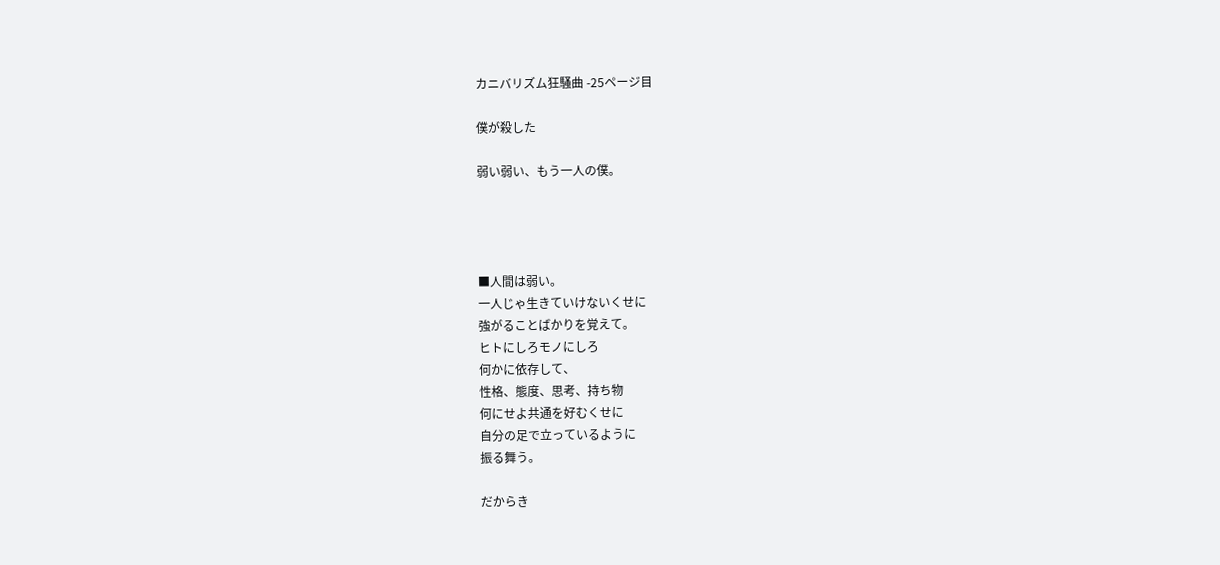カニバリズム狂騒曲 -25ページ目

僕が殺した

弱い弱い、もう一人の僕。




■人間は弱い。
一人じゃ生きていけないくせに
強がることばかりを覚えて。
ヒトにしろモノにしろ
何かに依存して、
性格、態度、思考、持ち物
何にせよ共通を好むくせに
自分の足で立っているように
振る舞う。

だからき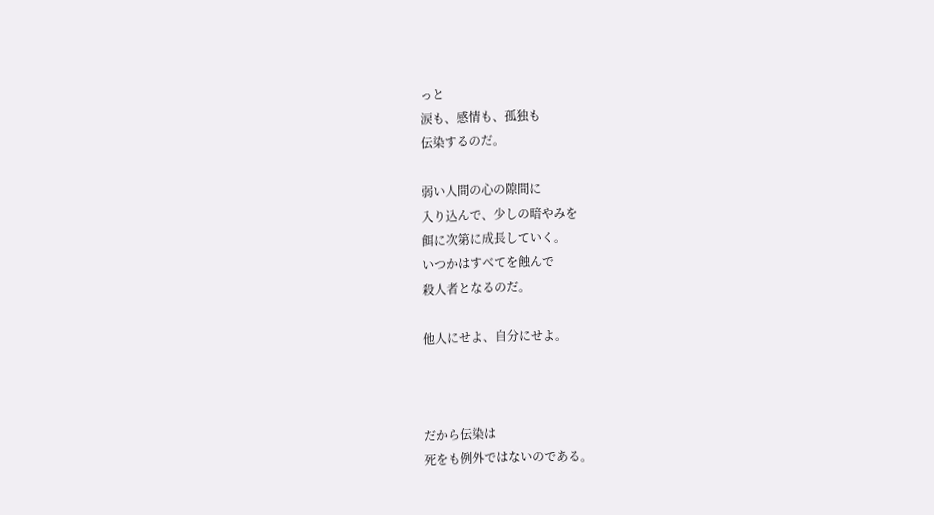っと
涙も、感情も、孤独も
伝染するのだ。

弱い人間の心の隙間に
入り込んで、少しの暗やみを
餌に次第に成長していく。
いつかはすべてを蝕んで
殺人者となるのだ。

他人にせよ、自分にせよ。



だから伝染は
死をも例外ではないのである。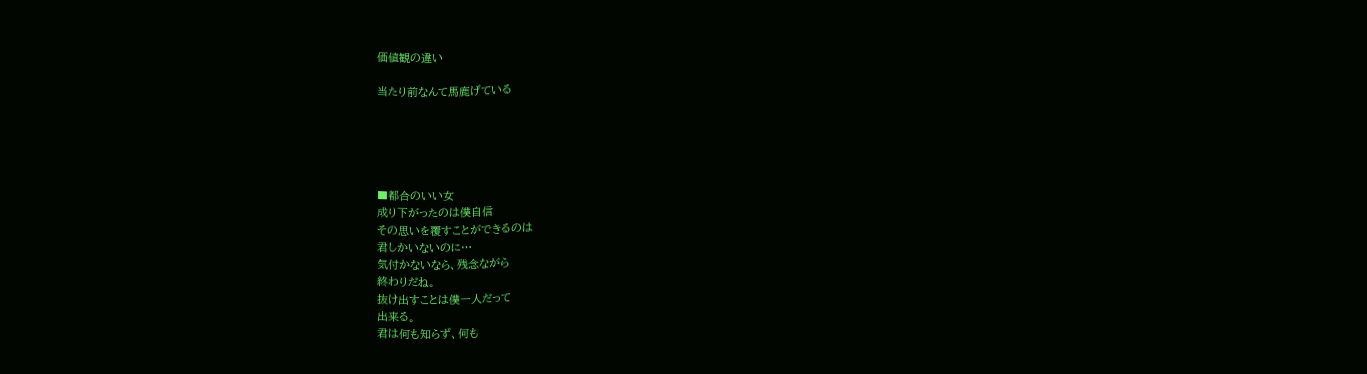価値観の違い

当たり前なんて馬鹿げている





■都合のいい女
成り下がったのは僕自信
その思いを覆すことができるのは
君しかいないのに…
気付かないなら、残念ながら
終わりだね。
抜け出すことは僕一人だって
出来る。
君は何も知らず、何も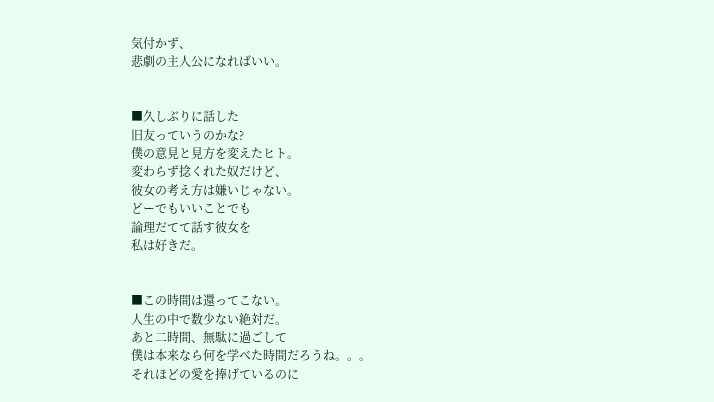気付かず、
悲劇の主人公になればいい。


■久しぶりに話した
旧友っていうのかな?
僕の意見と見方を変えたヒト。
変わらず捻くれた奴だけど、
彼女の考え方は嫌いじゃない。
どーでもいいことでも
論理だてて話す彼女を
私は好きだ。


■この時間は還ってこない。
人生の中で数少ない絶対だ。
あと二時間、無駄に過ごして
僕は本来なら何を学べた時間だろうね。。。
それほどの愛を捧げているのに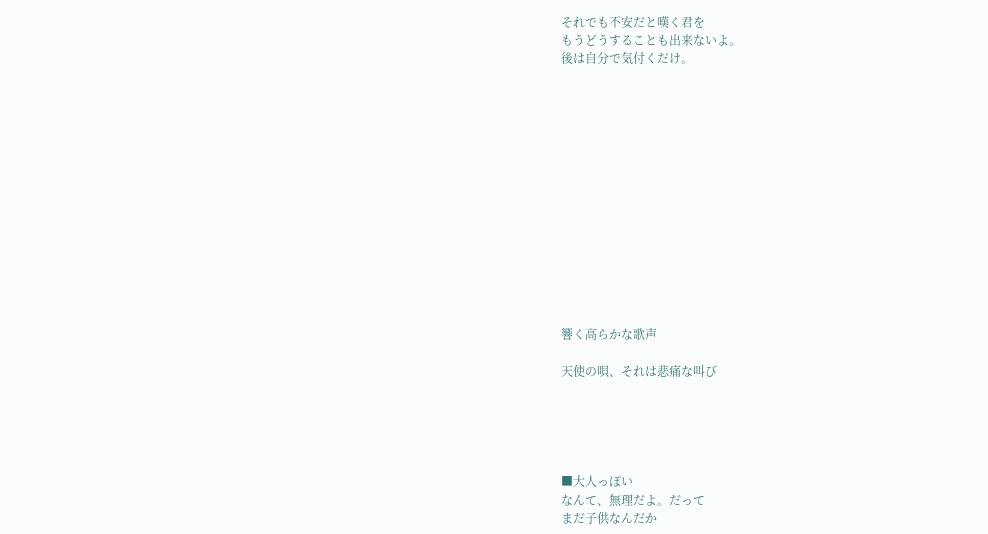それでも不安だと嘆く君を
もうどうすることも出来ないよ。
後は自分で気付くだけ。














響く高らかな歌声

天使の唄、それは悲痛な叫び





■大人っぽい
なんて、無理だよ。だって
まだ子供なんだか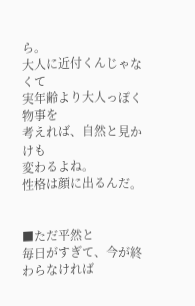ら。
大人に近付くんじゃなくて
実年齢より大人っぽく物事を
考えれば、自然と見かけも
変わるよね。
性格は顔に出るんだ。


■ただ平然と
毎日がすぎて、今が終わらなければ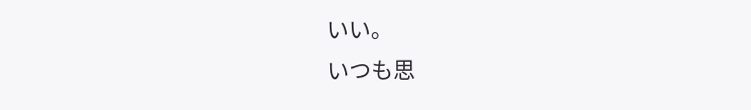いい。
いつも思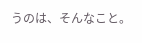うのは、そんなこと。